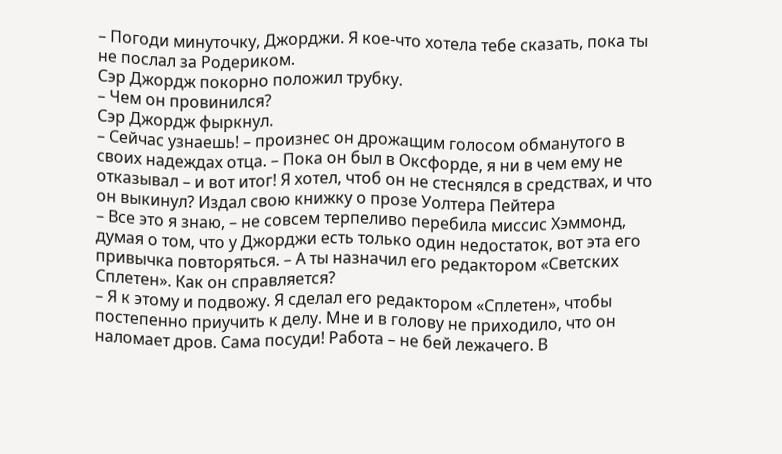– Погоди минуточку, Джорджи. Я кое-что хотела тебе сказать, пока ты не послал за Родериком.
Сэр Джордж покорно положил трубку.
– Чем он провинился?
Сэр Джордж фыркнул.
– Сейчас узнаешь! – произнес он дрожащим голосом обманутого в своих надеждах отца. – Пока он был в Оксфорде, я ни в чем ему не отказывал – и вот итог! Я хотел, чтоб он не стеснялся в средствах, и что он выкинул? Издал свою книжку о прозе Уолтера Пейтера
– Все это я знаю, – не совсем терпеливо перебила миссис Хэммонд, думая о том, что у Джорджи есть только один недостаток, вот эта его привычка повторяться. – А ты назначил его редактором «Светских Сплетен». Как он справляется?
– Я к этому и подвожу. Я сделал его редактором «Сплетен», чтобы постепенно приучить к делу. Мне и в голову не приходило, что он наломает дров. Сама посуди! Работа – не бей лежачего. В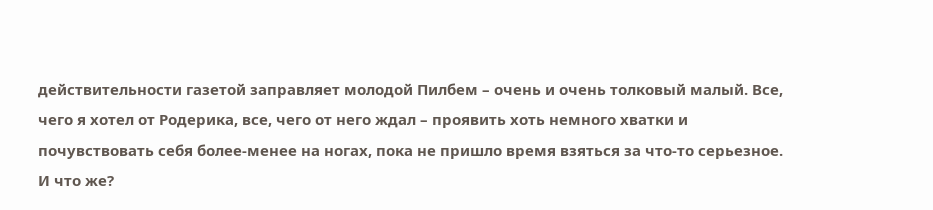действительности газетой заправляет молодой Пилбем – очень и очень толковый малый. Все, чего я хотел от Родерика, все, чего от него ждал – проявить хоть немного хватки и почувствовать себя более-менее на ногах, пока не пришло время взяться за что-то серьезное. И что же?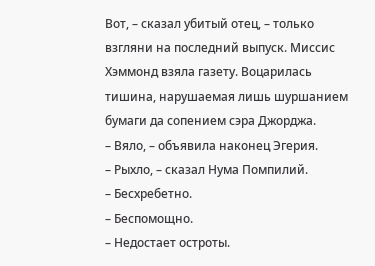Вот, – сказал убитый отец, – только взгляни на последний выпуск. Миссис Хэммонд взяла газету. Воцарилась тишина, нарушаемая лишь шуршанием бумаги да сопением сэра Джорджа.
– Вяло, – объявила наконец Эгерия.
– Рыхло, – сказал Нума Помпилий.
– Бесхребетно.
– Беспомощно.
– Недостает остроты.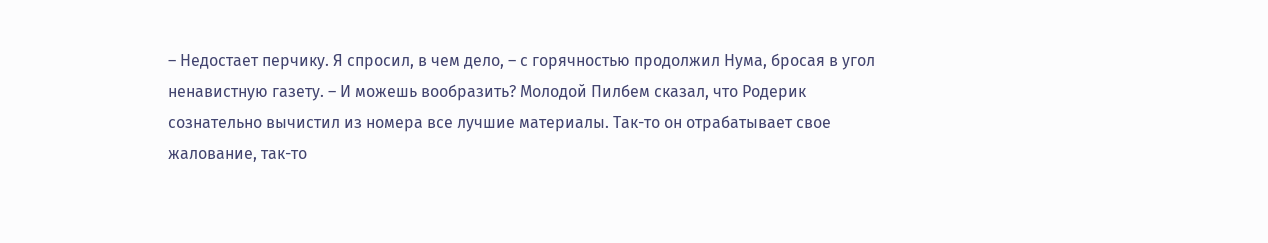– Недостает перчику. Я спросил, в чем дело, – с горячностью продолжил Нума, бросая в угол ненавистную газету. – И можешь вообразить? Молодой Пилбем сказал, что Родерик сознательно вычистил из номера все лучшие материалы. Так-то он отрабатывает свое жалование, так-то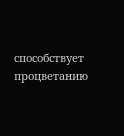способствует процветанию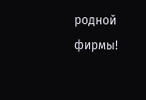родной фирмы!